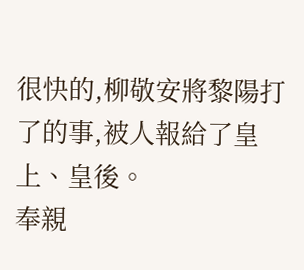很快的,柳敬安將黎陽打了的事,被人報給了皇上、皇後。
奉親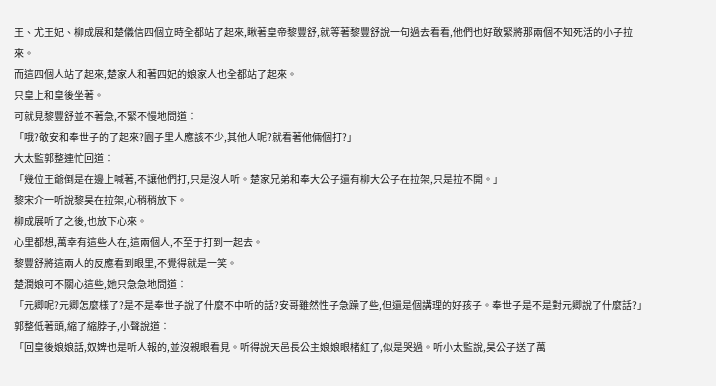王、尤王妃、柳成展和楚儀信四個立時全都站了起來,瞅著皇帝黎豐舒,就等著黎豐舒說一句過去看看,他們也好敢緊將那兩個不知死活的小子拉來。
而這四個人站了起來,楚家人和著四妃的娘家人也全都站了起來。
只皇上和皇後坐著。
可就見黎豐舒並不著急,不緊不慢地問道︰
「哦?敬安和奉世子的了起來?園子里人應該不少,其他人呢?就看著他倆個打?」
大太監郭整連忙回道︰
「幾位王爺倒是在邊上喊著,不讓他們打,只是沒人听。楚家兄弟和奉大公子還有柳大公子在拉架,只是拉不開。」
黎宋介一听說黎昊在拉架,心稍稍放下。
柳成展听了之後,也放下心來。
心里都想,萬幸有這些人在,這兩個人,不至于打到一起去。
黎豐舒將這兩人的反應看到眼里,不覺得就是一笑。
楚潤娘可不關心這些,她只急急地問道︰
「元卿呢?元卿怎麼樣了?是不是奉世子說了什麼不中听的話?安哥雖然性子急躁了些,但還是個講理的好孩子。奉世子是不是對元卿說了什麼話?」
郭整低著頭,縮了縮脖子,小聲說道︰
「回皇後娘娘話,奴婢也是听人報的,並沒親眼看見。听得說天邑長公主娘娘眼楮紅了,似是哭過。听小太監說,昊公子送了萬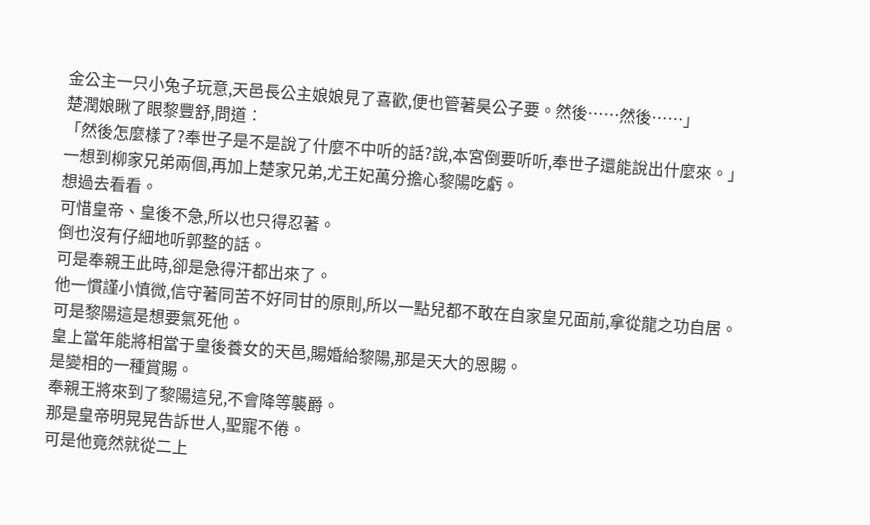金公主一只小兔子玩意,天邑長公主娘娘見了喜歡,便也管著昊公子要。然後……然後……」
楚潤娘瞅了眼黎豐舒,問道︰
「然後怎麼樣了?奉世子是不是說了什麼不中听的話?說,本宮倒要听听,奉世子還能說出什麼來。」
一想到柳家兄弟兩個,再加上楚家兄弟,尤王妃萬分擔心黎陽吃虧。
想過去看看。
可惜皇帝、皇後不急,所以也只得忍著。
倒也沒有仔細地听郭整的話。
可是奉親王此時,卻是急得汗都出來了。
他一慣謹小慎微,信守著同苦不好同甘的原則,所以一點兒都不敢在自家皇兄面前,拿從龍之功自居。
可是黎陽這是想要氣死他。
皇上當年能將相當于皇後養女的天邑,賜婚給黎陽,那是天大的恩賜。
是變相的一種賞賜。
奉親王將來到了黎陽這兒,不會降等襲爵。
那是皇帝明晃晃告訴世人,聖寵不倦。
可是他竟然就從二上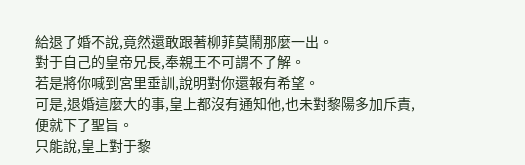給退了婚不說,竟然還敢跟著柳菲莫鬧那麼一出。
對于自己的皇帝兄長,奉親王不可謂不了解。
若是將你喊到宮里垂訓,說明對你還報有希望。
可是,退婚這麼大的事,皇上都沒有通知他,也未對黎陽多加斥責,便就下了聖旨。
只能說,皇上對于黎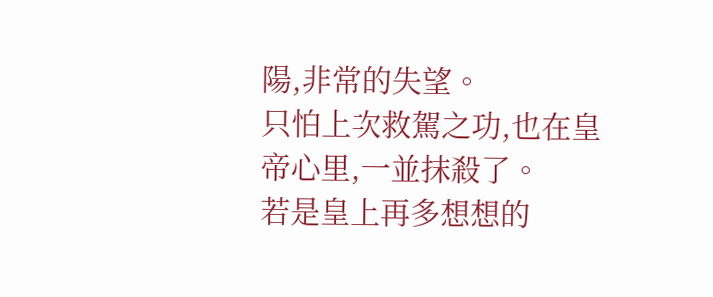陽,非常的失望。
只怕上次救駕之功,也在皇帝心里,一並抹殺了。
若是皇上再多想想的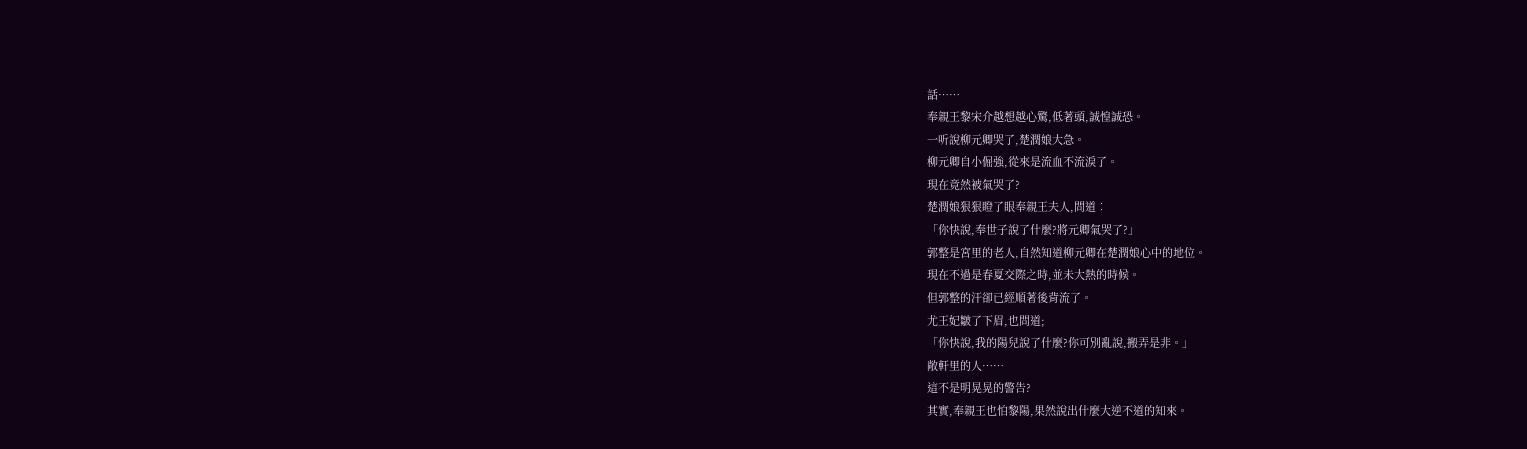話……
奉親王黎宋介越想越心驚,低著頭,誠惶誠恐。
一听說柳元卿哭了,楚潤娘大急。
柳元卿自小倔強,從來是流血不流淚了。
現在竟然被氣哭了?
楚潤娘狠狠瞪了眼奉親王夫人,問道︰
「你快說,奉世子說了什麼?將元卿氣哭了?」
郭整是宮里的老人,自然知道柳元卿在楚潤娘心中的地位。
現在不過是春夏交際之時,並未大熱的時候。
但郭整的汗卻已經順著後背流了。
尤王妃皺了下眉,也問道;
「你快說,我的陽兒說了什麼?你可別亂說,搬弄是非。」
敞軒里的人……
這不是明晃晃的警告?
其實,奉親王也怕黎陽,果然說出什麼大逆不道的知來。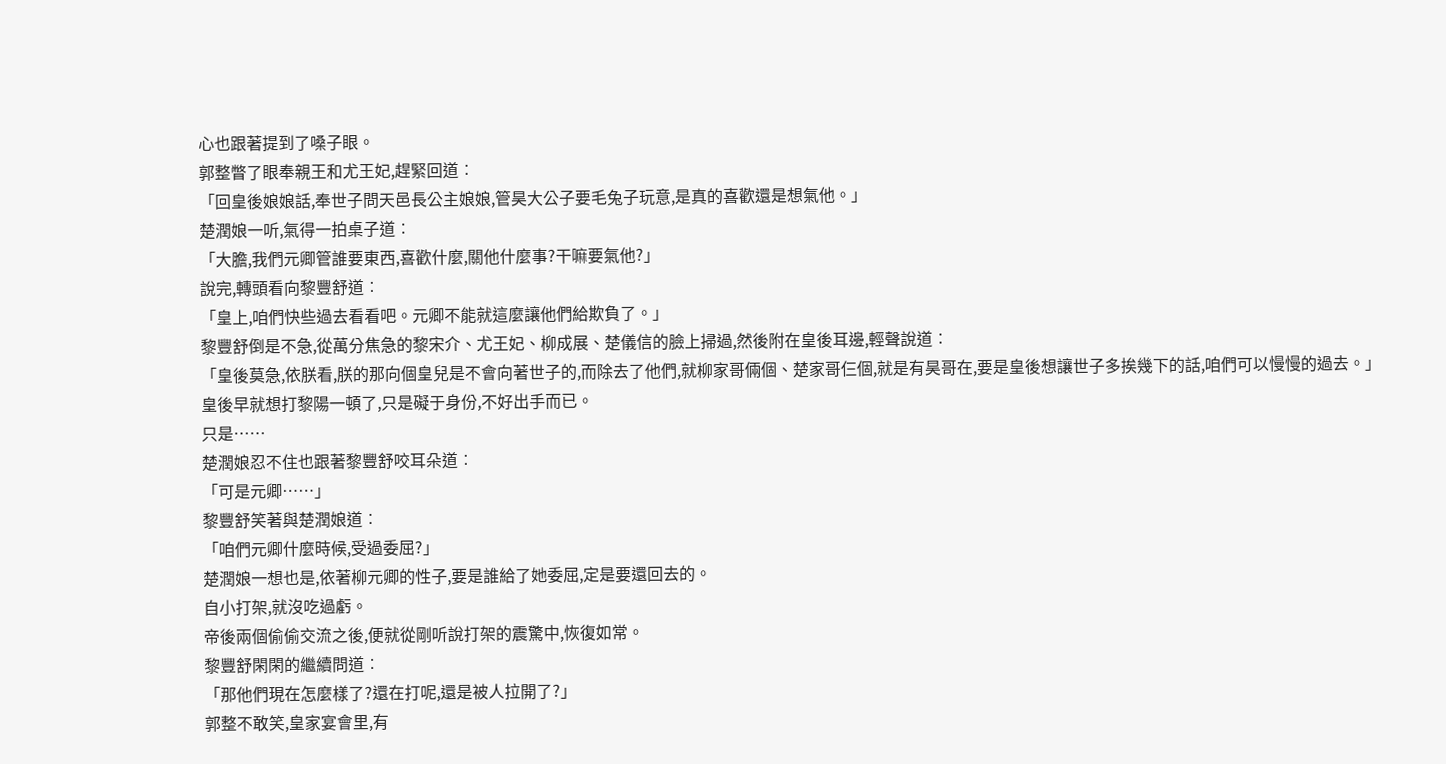心也跟著提到了嗓子眼。
郭整瞥了眼奉親王和尤王妃,趕緊回道︰
「回皇後娘娘話,奉世子問天邑長公主娘娘,管昊大公子要毛兔子玩意,是真的喜歡還是想氣他。」
楚潤娘一听,氣得一拍桌子道︰
「大膽,我們元卿管誰要東西,喜歡什麼,關他什麼事?干嘛要氣他?」
說完,轉頭看向黎豐舒道︰
「皇上,咱們快些過去看看吧。元卿不能就這麼讓他們給欺負了。」
黎豐舒倒是不急,從萬分焦急的黎宋介、尤王妃、柳成展、楚儀信的臉上掃過,然後附在皇後耳邊,輕聲說道︰
「皇後莫急,依朕看,朕的那向個皇兒是不會向著世子的,而除去了他們,就柳家哥倆個、楚家哥仨個,就是有昊哥在,要是皇後想讓世子多挨幾下的話,咱們可以慢慢的過去。」
皇後早就想打黎陽一頓了,只是礙于身份,不好出手而已。
只是……
楚潤娘忍不住也跟著黎豐舒咬耳朵道︰
「可是元卿……」
黎豐舒笑著與楚潤娘道︰
「咱們元卿什麼時候,受過委屈?」
楚潤娘一想也是,依著柳元卿的性子,要是誰給了她委屈,定是要還回去的。
自小打架,就沒吃過虧。
帝後兩個偷偷交流之後,便就從剛听說打架的震驚中,恢復如常。
黎豐舒閑閑的繼續問道︰
「那他們現在怎麼樣了?還在打呢,還是被人拉開了?」
郭整不敢笑,皇家宴會里,有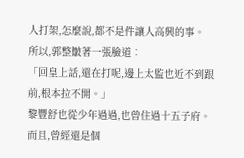人打架,怎麼說,都不是件讓人高興的事。
所以,郭整皺著一張臉道︰
「回皇上話,還在打呢,邊上太監也近不到跟前,根本拉不開。」
黎豐舒也從少年過過,也曾住過十五子府。
而且,曾經還是個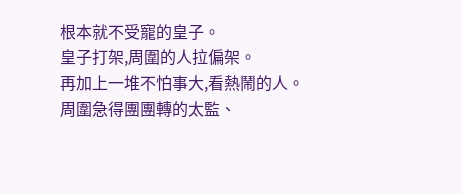根本就不受寵的皇子。
皇子打架,周圍的人拉偏架。
再加上一堆不怕事大,看熱鬧的人。
周圍急得團團轉的太監、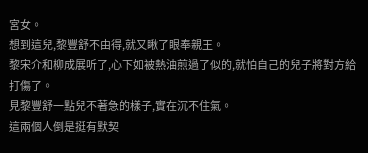宮女。
想到這兒,黎豐舒不由得,就又瞅了眼奉親王。
黎宋介和柳成展听了,心下如被熱油煎過了似的,就怕自己的兒子將對方給打傷了。
見黎豐舒一點兒不著急的樣子,實在沉不住氣。
這兩個人倒是挺有默契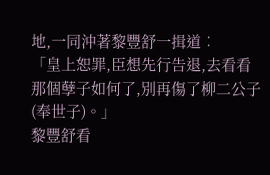地,一同沖著黎豐舒一揖道︰
「皇上恕罪,臣想先行告退,去看看那個孽子如何了,別再傷了柳二公子(奉世子)。」
黎豐舒看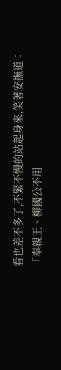看也差不多了,不緊不慢的站起身來,笑著安撫道︰
「奉親王、柳國公不用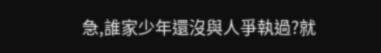急,誰家少年還沒與人爭執過?就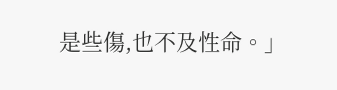是些傷,也不及性命。」